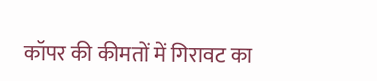कॉपर की कीमतों में गिरावट का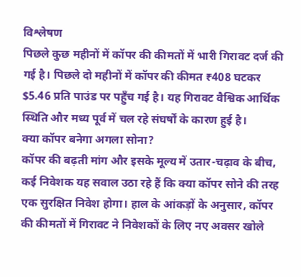विश्लेषण
पिछले कुछ महीनों में कॉपर की कीमतों में भारी गिरावट दर्ज की गई है। पिछले दो महीनों में कॉपर की कीमत ₹408 घटकर $5.46 प्रति पाउंड पर पहुँच गई है। यह गिरावट वैश्विक आर्थिक स्थिति और मध्य पूर्व में चल रहे संघर्षों के कारण हुई है।
क्या कॉपर बनेगा अगला सोना?
कॉपर की बढ़ती मांग और इसके मूल्य में उतार-चढ़ाव के बीच, कई निवेशक यह सवाल उठा रहे हैं कि क्या कॉपर सोने की तरह एक सुरक्षित निवेश होगा। हाल के आंकड़ों के अनुसार, कॉपर की कीमतों में गिरावट ने निवेशकों के लिए नए अवसर खोले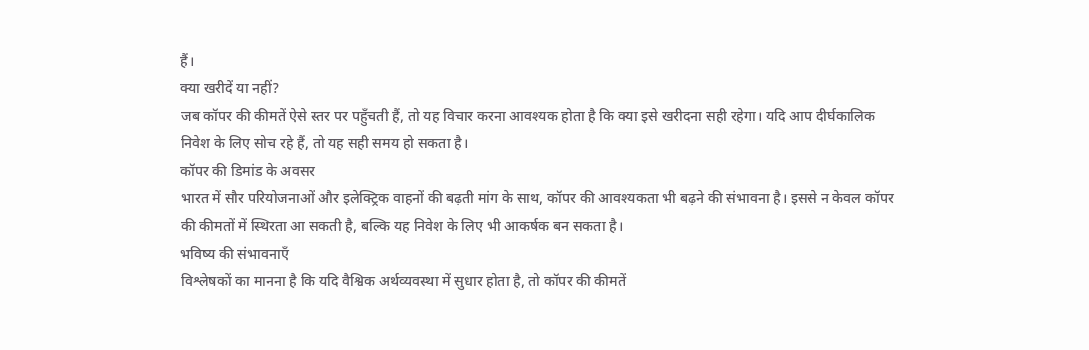हैं।
क्या खरीदें या नहीं?
जब कॉपर की कीमतें ऐसे स्तर पर पहुँचती हैं, तो यह विचार करना आवश्यक होता है कि क्या इसे खरीदना सही रहेगा। यदि आप दीर्घकालिक निवेश के लिए सोच रहे हैं, तो यह सही समय हो सकता है।
कॉपर की डिमांड के अवसर
भारत में सौर परियोजनाओं और इलेक्ट्रिक वाहनों की बढ़ती मांग के साथ, कॉपर की आवश्यकता भी बढ़ने की संभावना है। इससे न केवल कॉपर की कीमतों में स्थिरता आ सकती है, बल्कि यह निवेश के लिए भी आकर्षक बन सकता है।
भविष्य की संभावनाएँ
विश्लेषकों का मानना है कि यदि वैश्विक अर्थव्यवस्था में सुधार होता है, तो कॉपर की कीमतें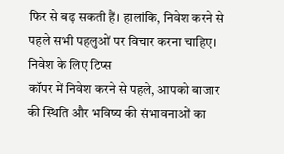फिर से बढ़ सकती हैं। हालांकि, निवेश करने से पहले सभी पहलुओं पर विचार करना चाहिए।
निवेश के लिए टिप्स
कॉपर में निवेश करने से पहले, आपको बाजार की स्थिति और भविष्य की संभावनाओं का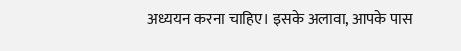अध्ययन करना चाहिए। इसके अलावा, आपके पास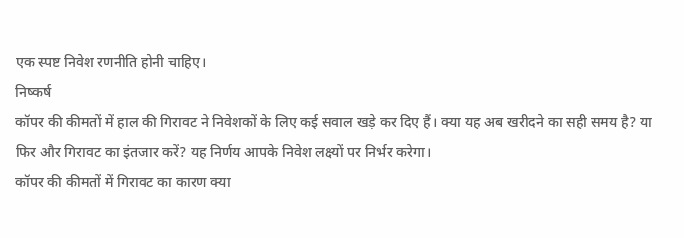एक स्पष्ट निवेश रणनीति होनी चाहिए।
निष्कर्ष
कॉपर की कीमतों में हाल की गिरावट ने निवेशकों के लिए कई सवाल खड़े कर दिए हैं। क्या यह अब खरीदने का सही समय है? या फिर और गिरावट का इंतजार करें? यह निर्णय आपके निवेश लक्ष्यों पर निर्भर करेगा।
कॉपर की कीमतों में गिरावट का कारण क्या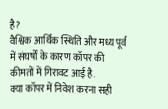है?
वैश्विक आर्थिक स्थिति और मध्य पूर्व में संघर्षों के कारण कॉपर की कीमतों में गिरावट आई है.
क्या कॉपर में निवेश करना सही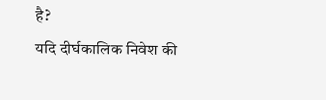है?
यदि दीर्घकालिक निवेश की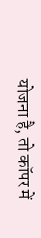योजना है, तो कॉपर में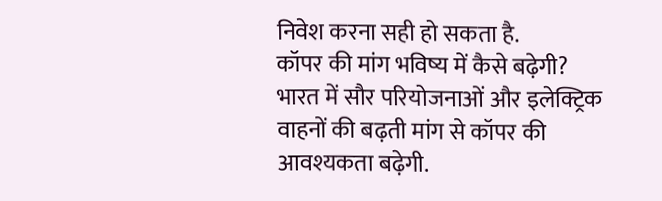निवेश करना सही हो सकता है.
कॉपर की मांग भविष्य में कैसे बढ़ेगी?
भारत में सौर परियोजनाओं और इलेक्ट्रिक वाहनों की बढ़ती मांग से कॉपर की आवश्यकता बढ़ेगी.